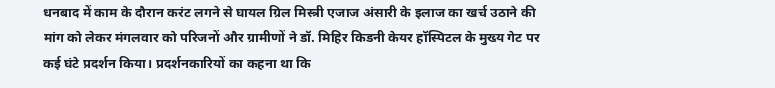धनबाद में काम के दौरान करंट लगने से घायल ग्रिल मिस्त्री एजाज अंसारी के इलाज का खर्च उठाने की मांग को लेकर मंगलवार को परिजनों और ग्रामीणों ने डॉ. मिहिर किडनी केयर हॉस्पिटल के मुख्य गेट पर कई घंटे प्रदर्शन किया। प्रदर्शनकारियों का कहना था कि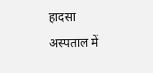हादसा अस्पताल में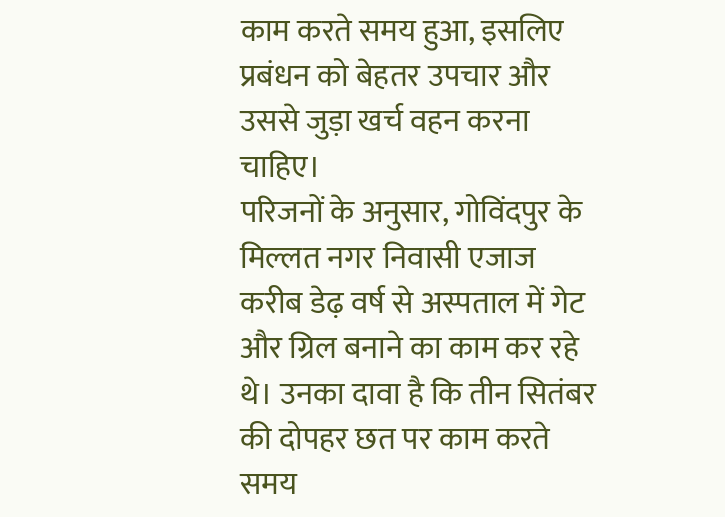काम करते समय हुआ, इसलिए प्रबंधन को बेहतर उपचार और उससे जुड़ा खर्च वहन करना चाहिए।
परिजनों के अनुसार, गोविंदपुर के मिल्लत नगर निवासी एजाज करीब डेढ़ वर्ष से अस्पताल में गेट और ग्रिल बनाने का काम कर रहे थे। उनका दावा है कि तीन सितंबर की दोपहर छत पर काम करते समय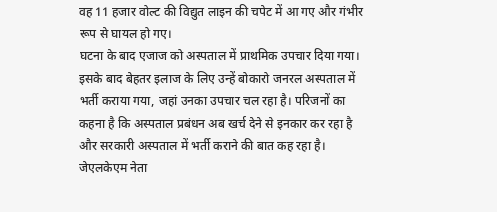वह 11 हजार वोल्ट की विद्युत लाइन की चपेट में आ गए और गंभीर रूप से घायल हो गए।
घटना के बाद एजाज को अस्पताल में प्राथमिक उपचार दिया गया। इसके बाद बेहतर इलाज के लिए उन्हें बोकारो जनरल अस्पताल में भर्ती कराया गया, जहां उनका उपचार चल रहा है। परिजनों का कहना है कि अस्पताल प्रबंधन अब खर्च देने से इनकार कर रहा है और सरकारी अस्पताल में भर्ती कराने की बात कह रहा है।
जेएलकेएम नेता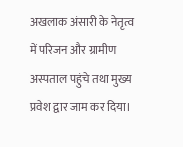अखलाक अंसारी के नेतृत्व में परिजन और ग्रामीण अस्पताल पहुंचे तथा मुख्य प्रवेश द्वार जाम कर दिया।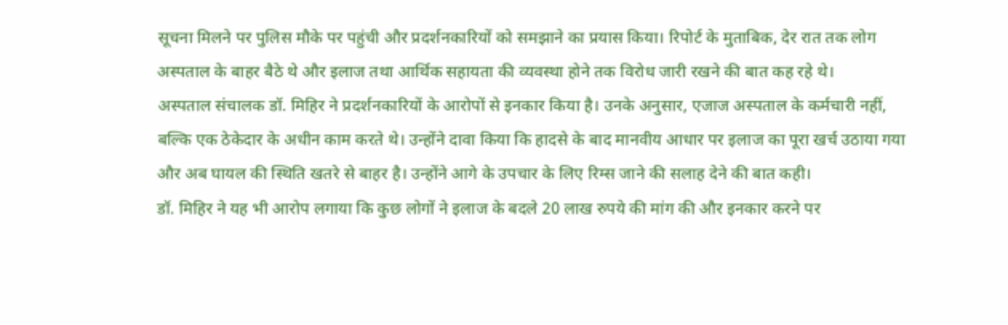सूचना मिलने पर पुलिस मौके पर पहुंची और प्रदर्शनकारियों को समझाने का प्रयास किया। रिपोर्ट के मुताबिक, देर रात तक लोग अस्पताल के बाहर बैठे थे और इलाज तथा आर्थिक सहायता की व्यवस्था होने तक विरोध जारी रखने की बात कह रहे थे।
अस्पताल संचालक डॉ. मिहिर ने प्रदर्शनकारियों के आरोपों से इनकार किया है। उनके अनुसार, एजाज अस्पताल के कर्मचारी नहीं, बल्कि एक ठेकेदार के अधीन काम करते थे। उन्होंने दावा किया कि हादसे के बाद मानवीय आधार पर इलाज का पूरा खर्च उठाया गया और अब घायल की स्थिति खतरे से बाहर है। उन्होंने आगे के उपचार के लिए रिम्स जाने की सलाह देने की बात कही।
डॉ. मिहिर ने यह भी आरोप लगाया कि कुछ लोगों ने इलाज के बदले 20 लाख रुपये की मांग की और इनकार करने पर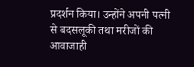प्रदर्शन किया। उन्होंने अपनी पत्नी से बदसलूकी तथा मरीजों की आवाजाही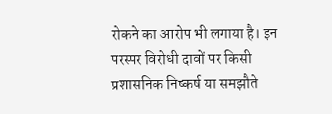रोकने का आरोप भी लगाया है। इन परस्पर विरोधी दावों पर किसी प्रशासनिक निष्कर्ष या समझौते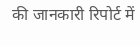की जानकारी रिपोर्ट में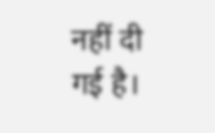नहीं दी गई है।